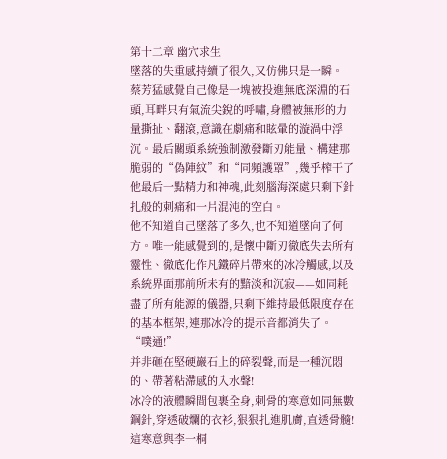第十二章 幽穴求生
墜落的失重感持續了很久,又仿佛只是一瞬。
蔡芳猛感覺自己像是一塊被投進無底深淵的石頭,耳畔只有氣流尖銳的呼嘯,身體被無形的力量撕扯、翻滾,意識在劇痛和眩暈的漩渦中浮沉。最后關頭系統強制激發斷刃能量、構建那脆弱的“偽陣紋”和“同頻護罩”,幾乎榨干了他最后一點精力和神魂,此刻腦海深處只剩下針扎般的刺痛和一片混沌的空白。
他不知道自己墜落了多久,也不知道墜向了何方。唯一能感覺到的,是懷中斷刃徹底失去所有靈性、徹底化作凡鐵碎片帶來的冰冷觸感,以及系統界面那前所未有的黯淡和沉寂——如同耗盡了所有能源的儀器,只剩下維持最低限度存在的基本框架,連那冰冷的提示音都消失了。
“噗通!”
并非砸在堅硬巖石上的碎裂聲,而是一種沉悶的、帶著粘滯感的入水聲!
冰冷的液體瞬間包裹全身,刺骨的寒意如同無數鋼針,穿透破爛的衣衫,狠狠扎進肌膚,直透骨髓!這寒意與李一桐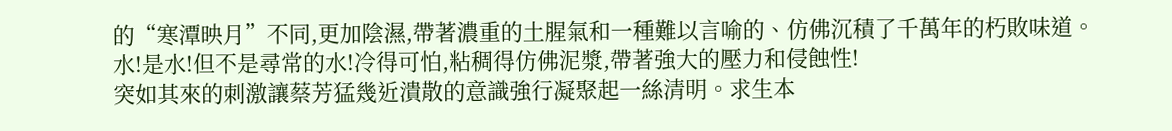的“寒潭映月”不同,更加陰濕,帶著濃重的土腥氣和一種難以言喻的、仿佛沉積了千萬年的朽敗味道。
水!是水!但不是尋常的水!冷得可怕,粘稠得仿佛泥漿,帶著強大的壓力和侵蝕性!
突如其來的刺激讓蔡芳猛幾近潰散的意識強行凝聚起一絲清明。求生本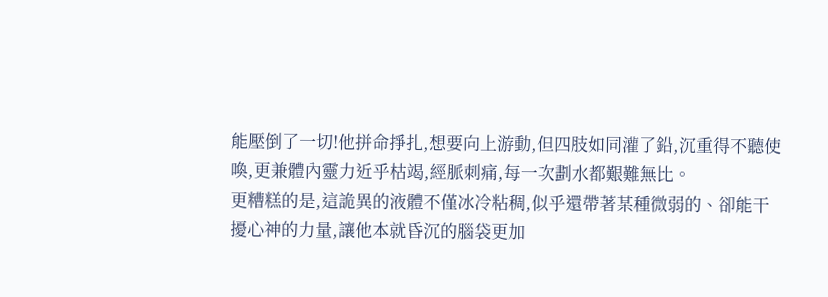能壓倒了一切!他拼命掙扎,想要向上游動,但四肢如同灌了鉛,沉重得不聽使喚,更兼體內靈力近乎枯竭,經脈刺痛,每一次劃水都艱難無比。
更糟糕的是,這詭異的液體不僅冰冷粘稠,似乎還帶著某種微弱的、卻能干擾心神的力量,讓他本就昏沉的腦袋更加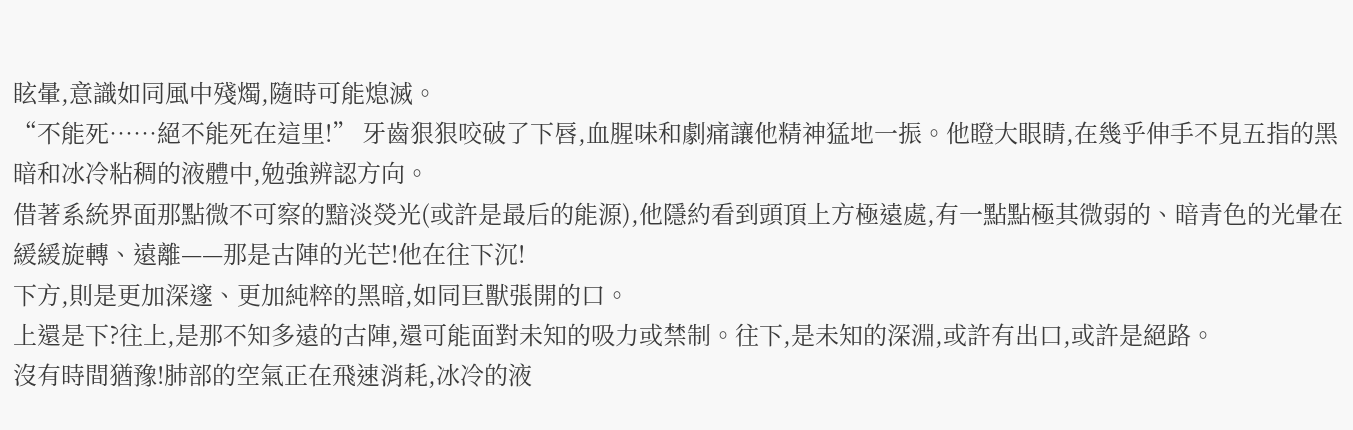眩暈,意識如同風中殘燭,隨時可能熄滅。
“不能死……絕不能死在這里!” 牙齒狠狠咬破了下唇,血腥味和劇痛讓他精神猛地一振。他瞪大眼睛,在幾乎伸手不見五指的黑暗和冰冷粘稠的液體中,勉強辨認方向。
借著系統界面那點微不可察的黯淡熒光(或許是最后的能源),他隱約看到頭頂上方極遠處,有一點點極其微弱的、暗青色的光暈在緩緩旋轉、遠離——那是古陣的光芒!他在往下沉!
下方,則是更加深邃、更加純粹的黑暗,如同巨獸張開的口。
上還是下?往上,是那不知多遠的古陣,還可能面對未知的吸力或禁制。往下,是未知的深淵,或許有出口,或許是絕路。
沒有時間猶豫!肺部的空氣正在飛速消耗,冰冷的液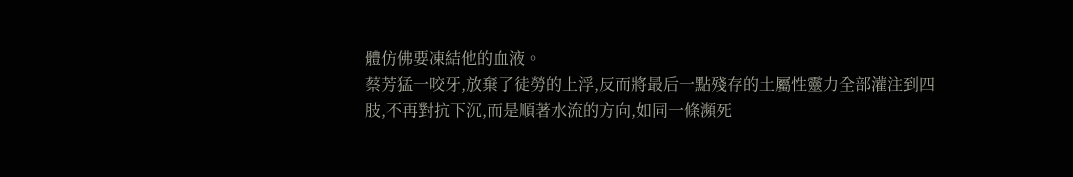體仿佛要凍結他的血液。
蔡芳猛一咬牙,放棄了徒勞的上浮,反而將最后一點殘存的土屬性靈力全部灌注到四肢,不再對抗下沉,而是順著水流的方向,如同一條瀕死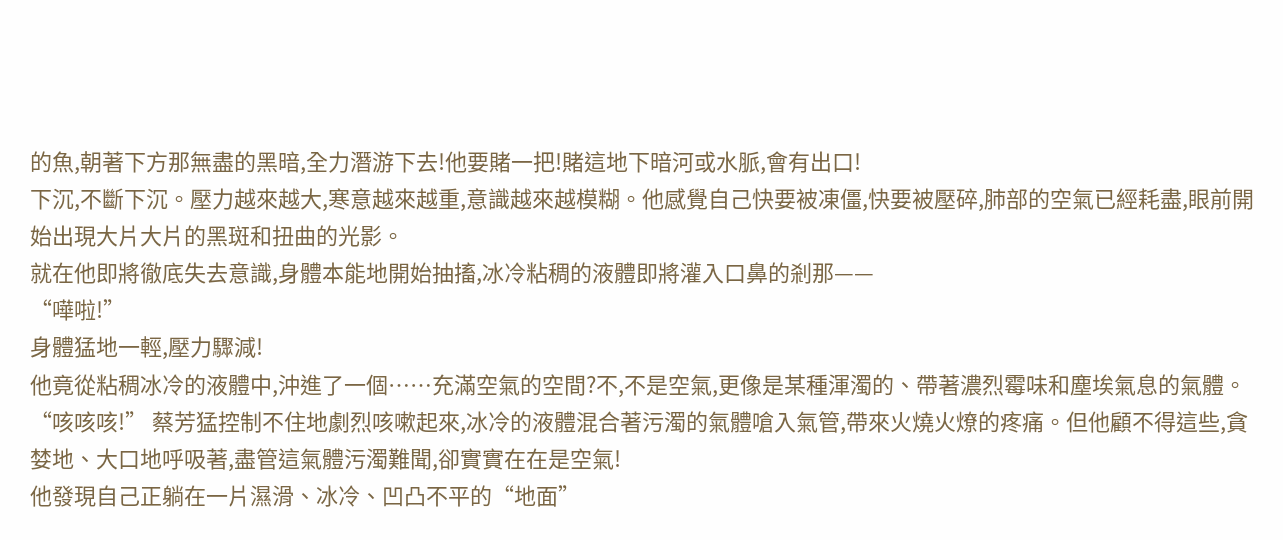的魚,朝著下方那無盡的黑暗,全力潛游下去!他要賭一把!賭這地下暗河或水脈,會有出口!
下沉,不斷下沉。壓力越來越大,寒意越來越重,意識越來越模糊。他感覺自己快要被凍僵,快要被壓碎,肺部的空氣已經耗盡,眼前開始出現大片大片的黑斑和扭曲的光影。
就在他即將徹底失去意識,身體本能地開始抽搐,冰冷粘稠的液體即將灌入口鼻的剎那——
“嘩啦!”
身體猛地一輕,壓力驟減!
他竟從粘稠冰冷的液體中,沖進了一個……充滿空氣的空間?不,不是空氣,更像是某種渾濁的、帶著濃烈霉味和塵埃氣息的氣體。
“咳咳咳!” 蔡芳猛控制不住地劇烈咳嗽起來,冰冷的液體混合著污濁的氣體嗆入氣管,帶來火燒火燎的疼痛。但他顧不得這些,貪婪地、大口地呼吸著,盡管這氣體污濁難聞,卻實實在在是空氣!
他發現自己正躺在一片濕滑、冰冷、凹凸不平的“地面”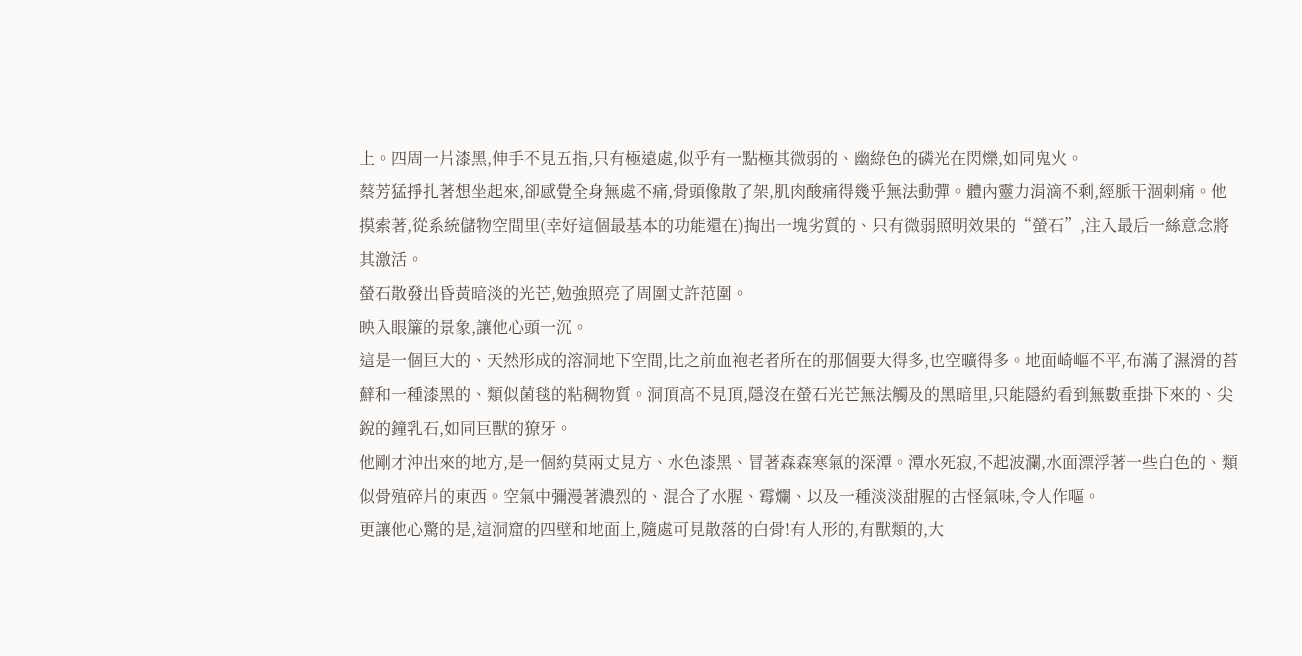上。四周一片漆黑,伸手不見五指,只有極遠處,似乎有一點極其微弱的、幽綠色的磷光在閃爍,如同鬼火。
蔡芳猛掙扎著想坐起來,卻感覺全身無處不痛,骨頭像散了架,肌肉酸痛得幾乎無法動彈。體內靈力涓滴不剩,經脈干涸刺痛。他摸索著,從系統儲物空間里(幸好這個最基本的功能還在)掏出一塊劣質的、只有微弱照明效果的“螢石”,注入最后一絲意念將其激活。
螢石散發出昏黃暗淡的光芒,勉強照亮了周圍丈許范圍。
映入眼簾的景象,讓他心頭一沉。
這是一個巨大的、天然形成的溶洞地下空間,比之前血袍老者所在的那個要大得多,也空曠得多。地面崎嶇不平,布滿了濕滑的苔蘚和一種漆黑的、類似菌毯的粘稠物質。洞頂高不見頂,隱沒在螢石光芒無法觸及的黑暗里,只能隱約看到無數垂掛下來的、尖銳的鐘乳石,如同巨獸的獠牙。
他剛才沖出來的地方,是一個約莫兩丈見方、水色漆黑、冒著森森寒氣的深潭。潭水死寂,不起波瀾,水面漂浮著一些白色的、類似骨殖碎片的東西。空氣中彌漫著濃烈的、混合了水腥、霉爛、以及一種淡淡甜腥的古怪氣味,令人作嘔。
更讓他心驚的是,這洞窟的四壁和地面上,隨處可見散落的白骨!有人形的,有獸類的,大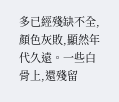多已經殘缺不全,顏色灰敗,顯然年代久遠。一些白骨上,還殘留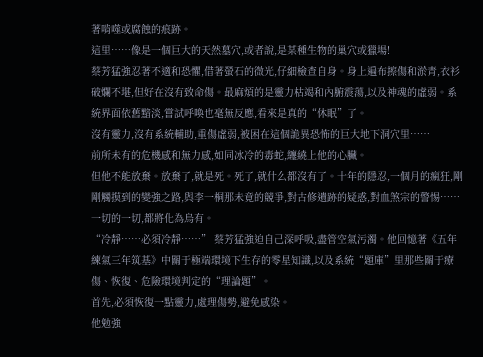著啃噬或腐蝕的痕跡。
這里……像是一個巨大的天然墓穴,或者說,是某種生物的巢穴或獵場!
蔡芳猛強忍著不適和恐懼,借著螢石的微光,仔細檢查自身。身上遍布擦傷和淤青,衣衫破爛不堪,但好在沒有致命傷。最麻煩的是靈力枯竭和內腑震蕩,以及神魂的虛弱。系統界面依舊黯淡,嘗試呼喚也毫無反應,看來是真的“休眠”了。
沒有靈力,沒有系統輔助,重傷虛弱,被困在這個詭異恐怖的巨大地下洞穴里……
前所未有的危機感和無力感,如同冰冷的毒蛇,纏繞上他的心臟。
但他不能放棄。放棄了,就是死。死了,就什么都沒有了。十年的隱忍,一個月的瘋狂,剛剛觸摸到的變強之路,與李一桐那未竟的競爭,對古修遺跡的疑惑,對血煞宗的警惕……一切的一切,都將化為烏有。
“冷靜……必須冷靜……” 蔡芳猛強迫自己深呼吸,盡管空氣污濁。他回憶著《五年練氣三年筑基》中關于極端環境下生存的零星知識,以及系統“題庫”里那些關于療傷、恢復、危險環境判定的“理論題”。
首先,必須恢復一點靈力,處理傷勢,避免感染。
他勉強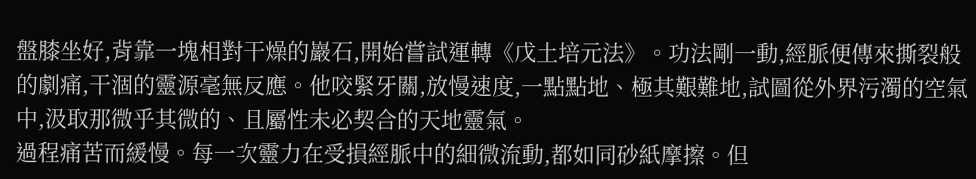盤膝坐好,背靠一塊相對干燥的巖石,開始嘗試運轉《戊土培元法》。功法剛一動,經脈便傳來撕裂般的劇痛,干涸的靈源毫無反應。他咬緊牙關,放慢速度,一點點地、極其艱難地,試圖從外界污濁的空氣中,汲取那微乎其微的、且屬性未必契合的天地靈氣。
過程痛苦而緩慢。每一次靈力在受損經脈中的細微流動,都如同砂紙摩擦。但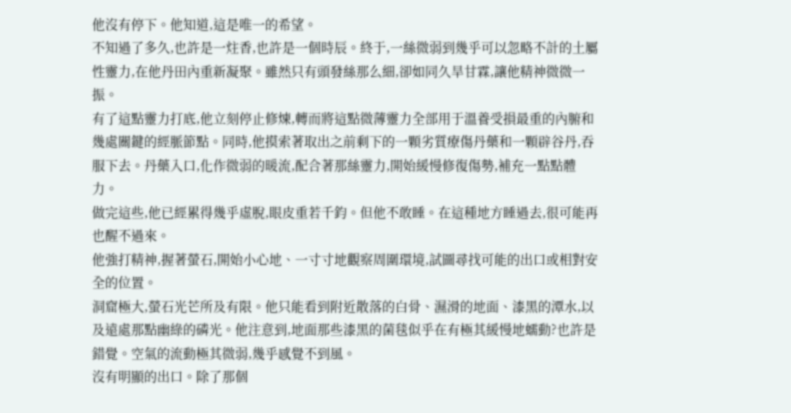他沒有停下。他知道,這是唯一的希望。
不知過了多久,也許是一炷香,也許是一個時辰。終于,一絲微弱到幾乎可以忽略不計的土屬性靈力,在他丹田內重新凝聚。雖然只有頭發絲那么細,卻如同久旱甘霖,讓他精神微微一振。
有了這點靈力打底,他立刻停止修煉,轉而將這點微薄靈力全部用于溫養受損最重的內腑和幾處關鍵的經脈節點。同時,他摸索著取出之前剩下的一顆劣質療傷丹藥和一顆辟谷丹,吞服下去。丹藥入口,化作微弱的暖流,配合著那絲靈力,開始緩慢修復傷勢,補充一點點體力。
做完這些,他已經累得幾乎虛脫,眼皮重若千鈞。但他不敢睡。在這種地方睡過去,很可能再也醒不過來。
他強打精神,握著螢石,開始小心地、一寸寸地觀察周圍環境,試圖尋找可能的出口或相對安全的位置。
洞窟極大,螢石光芒所及有限。他只能看到附近散落的白骨、濕滑的地面、漆黑的潭水,以及遠處那點幽綠的磷光。他注意到,地面那些漆黑的菌毯似乎在有極其緩慢地蠕動?也許是錯覺。空氣的流動極其微弱,幾乎感覺不到風。
沒有明顯的出口。除了那個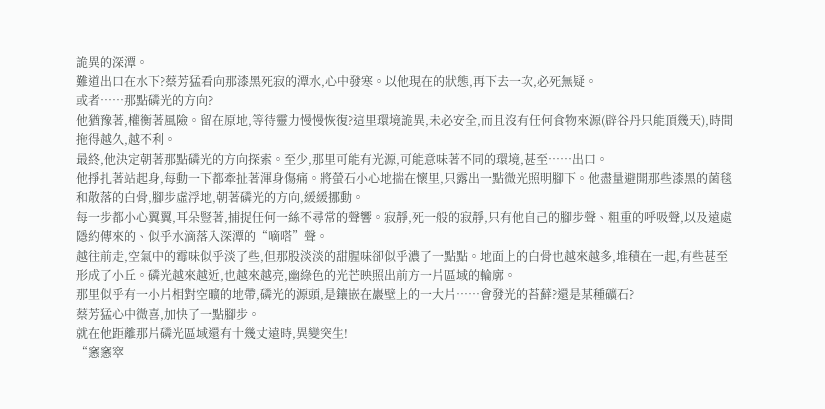詭異的深潭。
難道出口在水下?蔡芳猛看向那漆黑死寂的潭水,心中發寒。以他現在的狀態,再下去一次,必死無疑。
或者……那點磷光的方向?
他猶豫著,權衡著風險。留在原地,等待靈力慢慢恢復?這里環境詭異,未必安全,而且沒有任何食物來源(辟谷丹只能頂幾天),時間拖得越久,越不利。
最終,他決定朝著那點磷光的方向探索。至少,那里可能有光源,可能意味著不同的環境,甚至……出口。
他掙扎著站起身,每動一下都牽扯著渾身傷痛。將螢石小心地揣在懷里,只露出一點微光照明腳下。他盡量避開那些漆黑的菌毯和散落的白骨,腳步虛浮地,朝著磷光的方向,緩緩挪動。
每一步都小心翼翼,耳朵豎著,捕捉任何一絲不尋常的聲響。寂靜,死一般的寂靜,只有他自己的腳步聲、粗重的呼吸聲,以及遠處隱約傳來的、似乎水滴落入深潭的“嘀嗒”聲。
越往前走,空氣中的霉味似乎淡了些,但那股淡淡的甜腥味卻似乎濃了一點點。地面上的白骨也越來越多,堆積在一起,有些甚至形成了小丘。磷光越來越近,也越來越亮,幽綠色的光芒映照出前方一片區域的輪廓。
那里似乎有一小片相對空曠的地帶,磷光的源頭,是鑲嵌在巖壁上的一大片……會發光的苔蘚?還是某種礦石?
蔡芳猛心中微喜,加快了一點腳步。
就在他距離那片磷光區域還有十幾丈遠時,異變突生!
“窸窸窣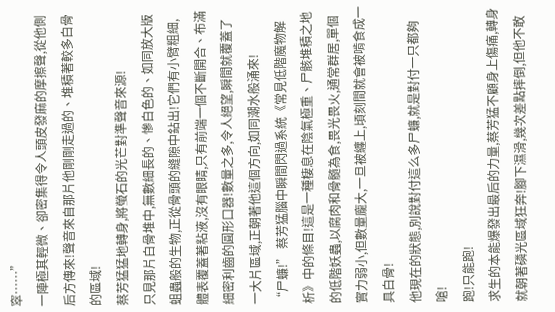窣……”
一陣極其輕微、卻密集得令人頭皮發麻的摩擦聲,從他側后方傳來!聲音來自那片他剛剛走過的、堆積著較多白骨的區域!
蔡芳猛猛地轉身,將螢石的光芒對準聲音來源!
只見那片白骨堆中,無數細長的、慘白色的、如同放大版蛆蟲般的生物,正從骨頭的縫隙中鉆出!它們有小臂粗細,體表覆蓋著粘液,沒有眼睛,只有前端一個不斷開合、布滿細密利齒的圓形口器!數量之多,令人絕望,瞬間就覆蓋了一大片區域,正朝著他這個方向,如同潮水般涌來!
“尸蠊!” 蔡芳猛腦中瞬間閃過系統《常見低階魔物解析》中的條目!這是一種棲息在陰氣極重、尸骸堆積之地的低階妖蟲,以腐肉和骨髓為食,畏光畏火,通常群居,單個實力弱小,但數量龐大,一旦被纏上,頃刻間就會被啃食成一具白骨!
他現在的狀態,別說對付這么多尸蠊,就是對付一只都夠嗆!
跑!只能跑!
求生的本能爆發出最后的力量,蔡芳猛不顧身上傷痛,轉身就朝著磷光區域狂奔!腳下濕滑,幾次差點摔倒,但他不敢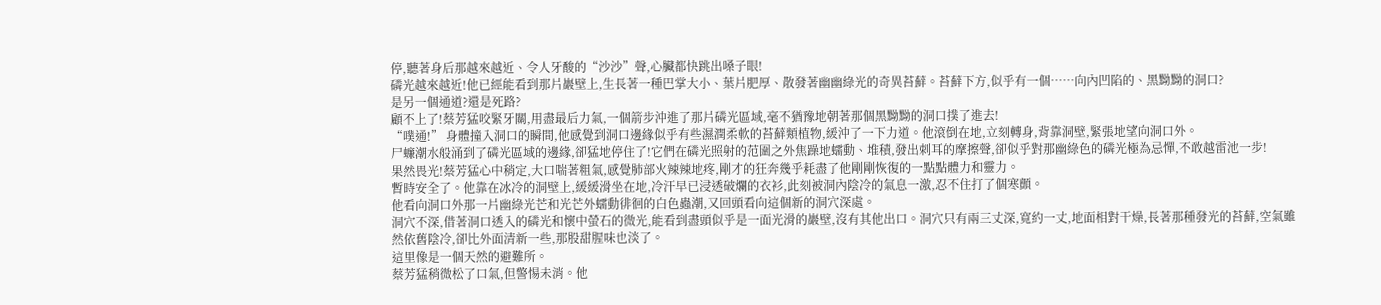停,聽著身后那越來越近、令人牙酸的“沙沙”聲,心臟都快跳出嗓子眼!
磷光越來越近!他已經能看到那片巖壁上,生長著一種巴掌大小、葉片肥厚、散發著幽幽綠光的奇異苔蘚。苔蘚下方,似乎有一個……向內凹陷的、黑黝黝的洞口?
是另一個通道?還是死路?
顧不上了!蔡芳猛咬緊牙關,用盡最后力氣,一個箭步沖進了那片磷光區域,毫不猶豫地朝著那個黑黝黝的洞口撲了進去!
“噗通!” 身體撞入洞口的瞬間,他感覺到洞口邊緣似乎有些濕潤柔軟的苔蘚類植物,緩沖了一下力道。他滾倒在地,立刻轉身,背靠洞壁,緊張地望向洞口外。
尸蠊潮水般涌到了磷光區域的邊緣,卻猛地停住了!它們在磷光照射的范圍之外焦躁地蠕動、堆積,發出刺耳的摩擦聲,卻似乎對那幽綠色的磷光極為忌憚,不敢越雷池一步!
果然畏光!蔡芳猛心中稍定,大口喘著粗氣,感覺肺部火辣辣地疼,剛才的狂奔幾乎耗盡了他剛剛恢復的一點點體力和靈力。
暫時安全了。他靠在冰冷的洞壁上,緩緩滑坐在地,冷汗早已浸透破爛的衣衫,此刻被洞內陰冷的氣息一激,忍不住打了個寒顫。
他看向洞口外那一片幽綠光芒和光芒外蠕動徘徊的白色蟲潮,又回頭看向這個新的洞穴深處。
洞穴不深,借著洞口透入的磷光和懷中螢石的微光,能看到盡頭似乎是一面光滑的巖壁,沒有其他出口。洞穴只有兩三丈深,寬約一丈,地面相對干燥,長著那種發光的苔蘚,空氣雖然依舊陰冷,卻比外面清新一些,那股甜腥味也淡了。
這里像是一個天然的避難所。
蔡芳猛稍微松了口氣,但警惕未消。他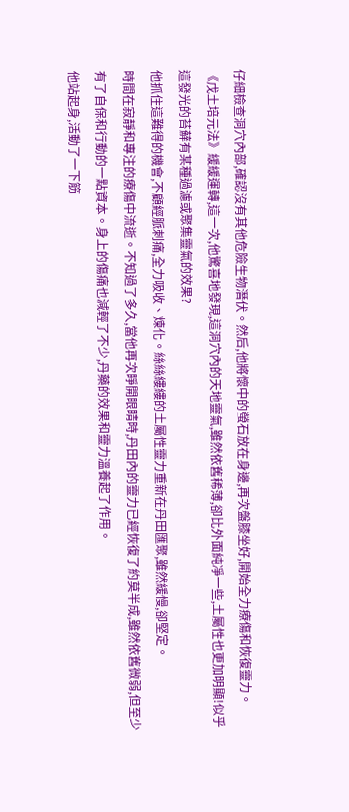仔細檢查洞穴內部,確認沒有其他危險生物潛伏。然后,他將懷中的螢石放在身邊,再次盤膝坐好,開始全力療傷和恢復靈力。
《戊土培元法》緩緩運轉,這一次,他驚喜地發現,這洞穴內的天地靈氣,雖然依舊稀薄,卻比外面純凈一些,土屬性也更加明顯!似乎這發光的苔蘚有某種過濾或聚集靈氣的效果?
他抓住這難得的機會,不顧經脈刺痛,全力吸收、煉化。絲絲縷縷的土屬性靈力重新在丹田匯聚,雖然緩慢,卻堅定。
時間在寂靜和專注的療傷中流逝。不知過了多久,當他再次睜開眼睛時,丹田內的靈力已經恢復了約莫半成,雖然依舊微弱,但至少有了自保和行動的一點資本。身上的傷痛也減輕了不少,丹藥的效果和靈力溫養起了作用。
他站起身,活動了一下筋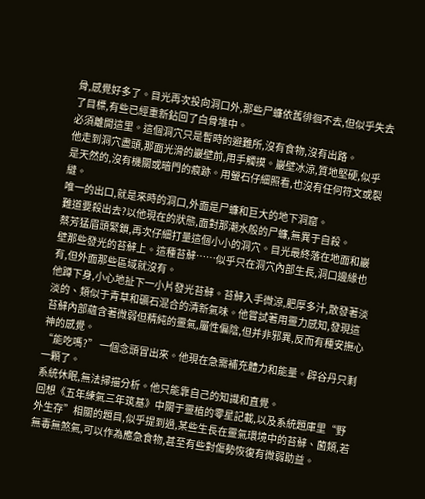骨,感覺好多了。目光再次投向洞口外,那些尸蠊依舊徘徊不去,但似乎失去了目標,有些已經重新鉆回了白骨堆中。
必須離開這里。這個洞穴只是暫時的避難所,沒有食物,沒有出路。
他走到洞穴盡頭,那面光滑的巖壁前,用手觸摸。巖壁冰涼,質地堅硬,似乎是天然的,沒有機關或暗門的痕跡。用螢石仔細照看,也沒有任何符文或裂縫。
唯一的出口,就是來時的洞口,外面是尸蠊和巨大的地下洞窟。
難道要殺出去?以他現在的狀態,面對那潮水般的尸蠊,無異于自殺。
蔡芳猛眉頭緊鎖,再次仔細打量這個小小的洞穴。目光最終落在地面和巖壁那些發光的苔蘚上。這種苔蘚……似乎只在洞穴內部生長,洞口邊緣也有,但外面那些區域就沒有。
他蹲下身,小心地扯下一小片發光苔蘚。苔蘚入手微涼,肥厚多汁,散發著淡淡的、類似于青草和礦石混合的清新氣味。他嘗試著用靈力感知,發現這苔蘚內部蘊含著微弱但精純的靈氣,屬性偏陰,但并非邪異,反而有種安撫心神的感覺。
“能吃嗎?” 一個念頭冒出來。他現在急需補充體力和能量。辟谷丹只剩一顆了。
系統休眠,無法掃描分析。他只能靠自己的知識和直覺。
回想《五年練氣三年筑基》中關于靈植的零星記載,以及系統題庫里“野外生存”相關的題目,似乎提到過,某些生長在靈氣環境中的苔蘚、菌類,若無毒無煞氣,可以作為應急食物,甚至有些對傷勢恢復有微弱助益。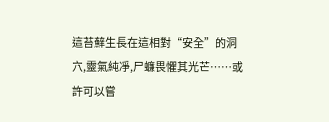這苔蘚生長在這相對“安全”的洞穴,靈氣純凈,尸蠊畏懼其光芒……或許可以嘗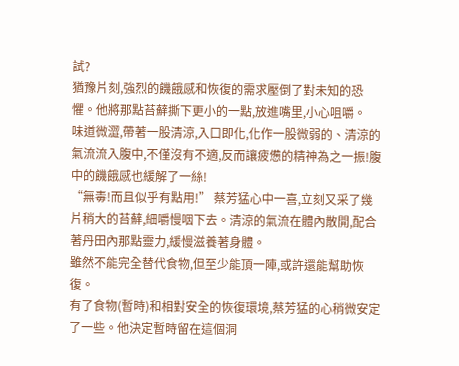試?
猶豫片刻,強烈的饑餓感和恢復的需求壓倒了對未知的恐懼。他將那點苔蘚撕下更小的一點,放進嘴里,小心咀嚼。
味道微澀,帶著一股清涼,入口即化,化作一股微弱的、清涼的氣流流入腹中,不僅沒有不適,反而讓疲憊的精神為之一振!腹中的饑餓感也緩解了一絲!
“無毒!而且似乎有點用!” 蔡芳猛心中一喜,立刻又采了幾片稍大的苔蘚,細嚼慢咽下去。清涼的氣流在體內散開,配合著丹田內那點靈力,緩慢滋養著身體。
雖然不能完全替代食物,但至少能頂一陣,或許還能幫助恢復。
有了食物(暫時)和相對安全的恢復環境,蔡芳猛的心稍微安定了一些。他決定暫時留在這個洞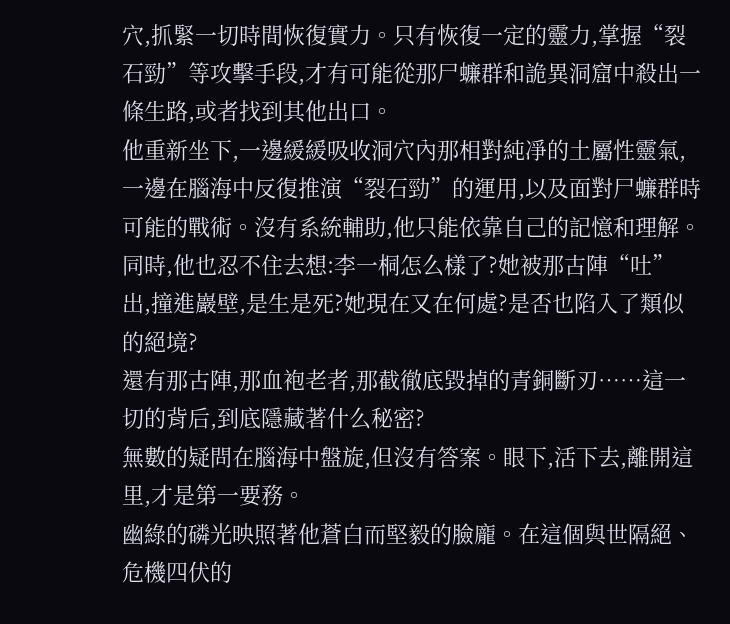穴,抓緊一切時間恢復實力。只有恢復一定的靈力,掌握“裂石勁”等攻擊手段,才有可能從那尸蠊群和詭異洞窟中殺出一條生路,或者找到其他出口。
他重新坐下,一邊緩緩吸收洞穴內那相對純凈的土屬性靈氣,一邊在腦海中反復推演“裂石勁”的運用,以及面對尸蠊群時可能的戰術。沒有系統輔助,他只能依靠自己的記憶和理解。
同時,他也忍不住去想:李一桐怎么樣了?她被那古陣“吐”出,撞進巖壁,是生是死?她現在又在何處?是否也陷入了類似的絕境?
還有那古陣,那血袍老者,那截徹底毀掉的青銅斷刃……這一切的背后,到底隱藏著什么秘密?
無數的疑問在腦海中盤旋,但沒有答案。眼下,活下去,離開這里,才是第一要務。
幽綠的磷光映照著他蒼白而堅毅的臉龐。在這個與世隔絕、危機四伏的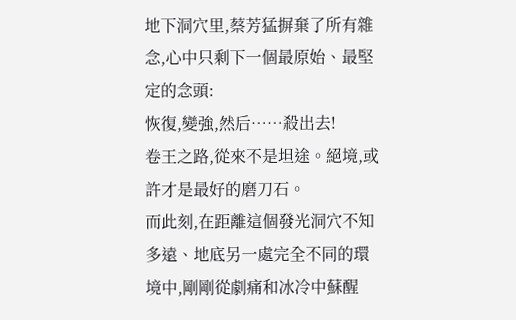地下洞穴里,蔡芳猛摒棄了所有雜念,心中只剩下一個最原始、最堅定的念頭:
恢復,變強,然后……殺出去!
卷王之路,從來不是坦途。絕境,或許才是最好的磨刀石。
而此刻,在距離這個發光洞穴不知多遠、地底另一處完全不同的環境中,剛剛從劇痛和冰冷中蘇醒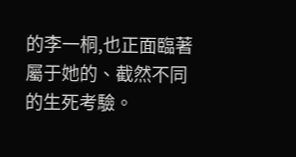的李一桐,也正面臨著屬于她的、截然不同的生死考驗。